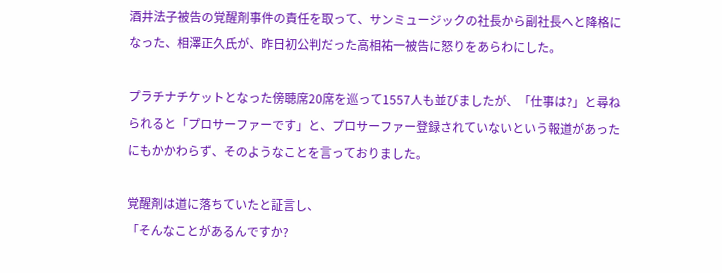酒井法子被告の覚醒剤事件の責任を取って、サンミュージックの社長から副社長へと降格になった、相澤正久氏が、昨日初公判だった高相祐一被告に怒りをあらわにした。

プラチナチケットとなった傍聴席20席を巡って1557人も並びましたが、「仕事は?」と尋ねられると「プロサーファーです」と、プロサーファー登録されていないという報道があったにもかかわらず、そのようなことを言っておりました。

覚醒剤は道に落ちていたと証言し、
「そんなことがあるんですか?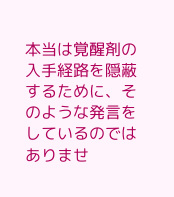本当は覚醒剤の入手経路を隠蔽するために、そのような発言をしているのではありませ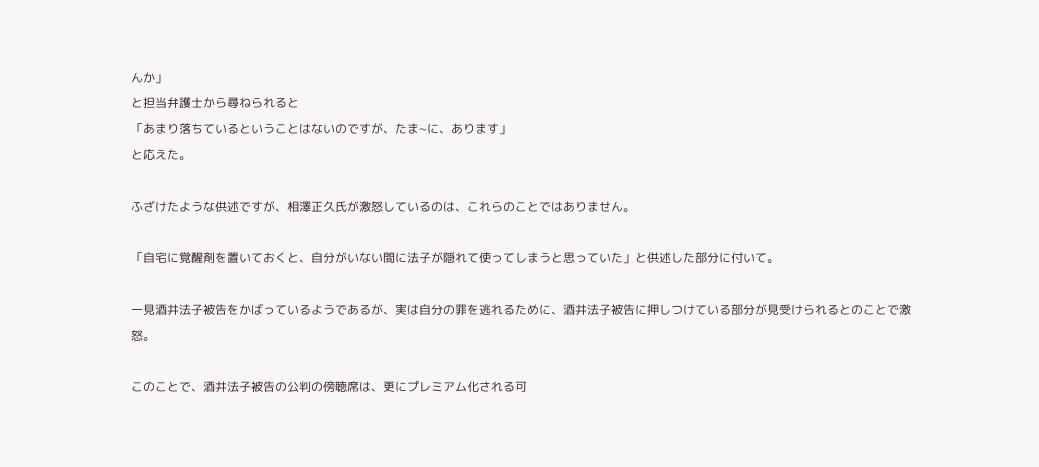んか」
と担当弁護士から尋ねられると
「あまり落ちているということはないのですが、たま~に、あります」
と応えた。

ふざけたような供述ですが、相澤正久氏が激怒しているのは、これらのことではありません。

「自宅に覚醒剤を置いておくと、自分がいない間に法子が隠れて使ってしまうと思っていた」と供述した部分に付いて。

一見酒井法子被告をかばっているようであるが、実は自分の罪を逃れるために、酒井法子被告に押しつけている部分が見受けられるとのことで激怒。

このことで、酒井法子被告の公判の傍聴席は、更にプレミアム化される可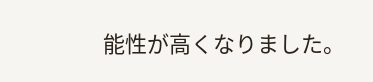能性が高くなりました。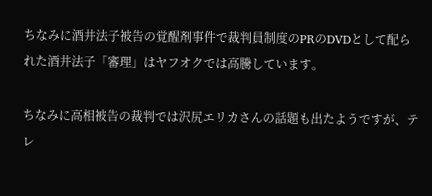ちなみに酒井法子被告の覚醒剤事件で裁判員制度のPRのDVDとして配られた酒井法子「審理」はヤフオクでは高騰しています。

ちなみに高相被告の裁判では沢尻エリカさんの話題も出たようですが、テレ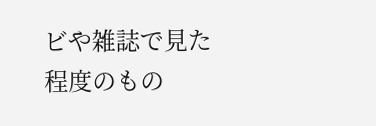ビや雑誌で見た程度のもの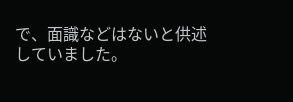で、面識などはないと供述していました。